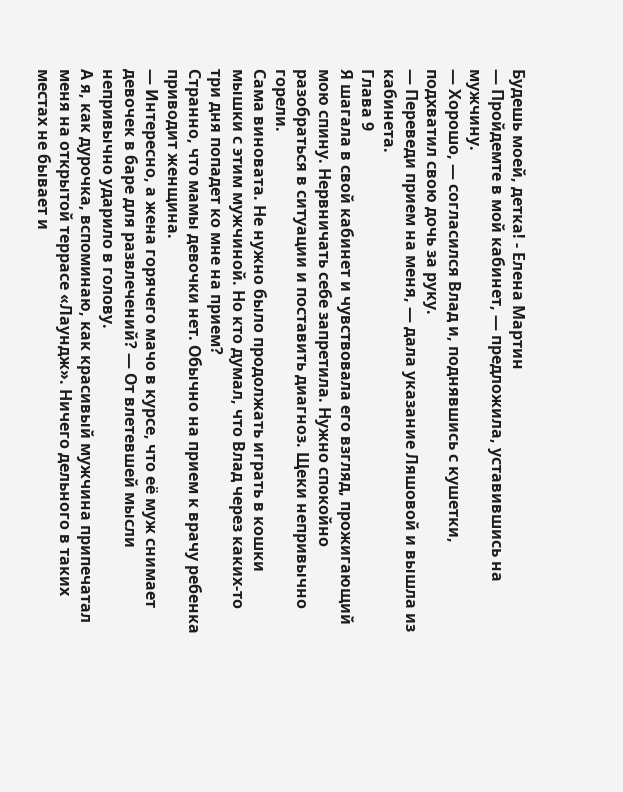Будешь моей, детка! - Елена Мартин
— Пройдемте в мой кабинет, — предложила, уставившись на мужчину.
— Хорошо, — согласился Влад и, поднявшись с кушетки, подхватил свою дочь за руку.
— Переведи прием на меня, — дала указание Ляшовой и вышла из кабинета.
Глава 9
Я шагала в свой кабинет и чувствовала его взгляд, прожигающий мою спину. Нервничать себе запретила. Нужно спокойно разобраться в ситуации и поставить диагноз. Щеки непривычно горели.
Сама виновата. Не нужно было продолжать играть в кошки мышки с этим мужчиной. Но кто думал, что Влад через каких-то три дня попадет ко мне на прием?
Странно, что мамы девочки нет. Обычно на прием к врачу ребенка приводит женщина.
— Интересно, а жена горячего мачо в курсе, что её муж снимает девочек в баре для развлечений? — От влетевшей мысли непривычно ударило в голову.
А я, как дурочка, вспоминаю, как красивый мужчина припечатал меня на открытой террасе «Лаундж». Ничего дельного в таких местах не бывает и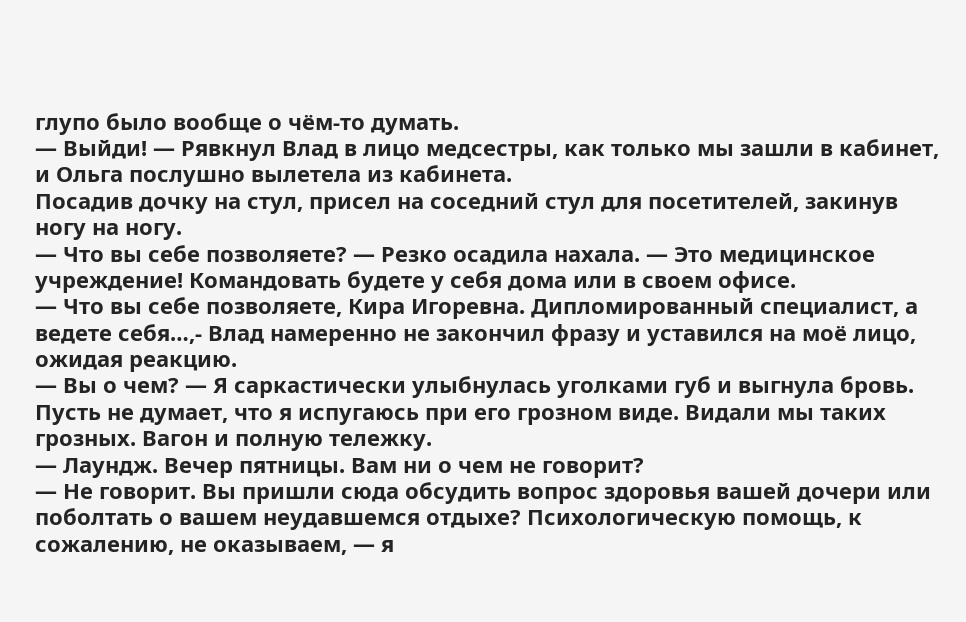глупо было вообще о чём-то думать.
— Выйди! — Рявкнул Влад в лицо медсестры, как только мы зашли в кабинет, и Ольга послушно вылетела из кабинета.
Посадив дочку на стул, присел на соседний стул для посетителей, закинув ногу на ногу.
— Что вы себе позволяете? — Резко осадила нахала. — Это медицинское учреждение! Командовать будете у себя дома или в своем офисе.
— Что вы себе позволяете, Кира Игоревна. Дипломированный специалист, а ведете себя…,- Влад намеренно не закончил фразу и уставился на моё лицо, ожидая реакцию.
— Вы о чем? — Я саркастически улыбнулась уголками губ и выгнула бровь.
Пусть не думает, что я испугаюсь при его грозном виде. Видали мы таких грозных. Вагон и полную тележку.
— Лаундж. Вечер пятницы. Вам ни о чем не говорит?
— Не говорит. Вы пришли сюда обсудить вопрос здоровья вашей дочери или поболтать о вашем неудавшемся отдыхе? Психологическую помощь, к сожалению, не оказываем, — я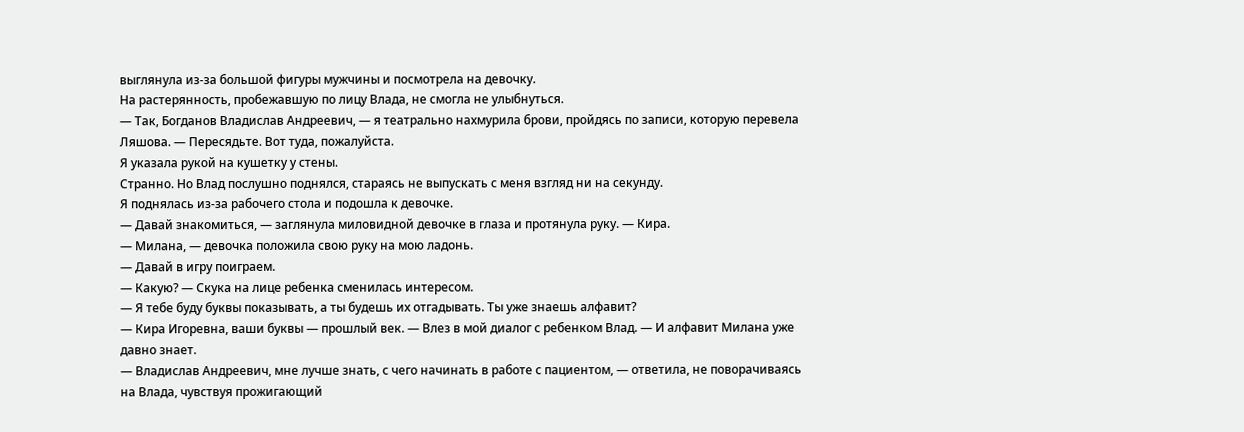выглянула из-за большой фигуры мужчины и посмотрела на девочку.
На растерянность, пробежавшую по лицу Влада, не смогла не улыбнуться.
— Так, Богданов Владислав Андреевич, — я театрально нахмурила брови, пройдясь по записи, которую перевела Ляшова. — Пересядьте. Вот туда, пожалуйста.
Я указала рукой на кушетку у стены.
Странно. Но Влад послушно поднялся, стараясь не выпускать с меня взгляд ни на секунду.
Я поднялась из-за рабочего стола и подошла к девочке.
— Давай знакомиться, — заглянула миловидной девочке в глаза и протянула руку. — Кира.
— Милана, — девочка положила свою руку на мою ладонь.
— Давай в игру поиграем.
— Какую? — Скука на лице ребенка сменилась интересом.
— Я тебе буду буквы показывать, а ты будешь их отгадывать. Ты уже знаешь алфавит?
— Кира Игоревна, ваши буквы — прошлый век. — Влез в мой диалог с ребенком Влад. — И алфавит Милана уже давно знает.
— Владислав Андреевич, мне лучше знать, с чего начинать в работе с пациентом, — ответила, не поворачиваясь на Влада, чувствуя прожигающий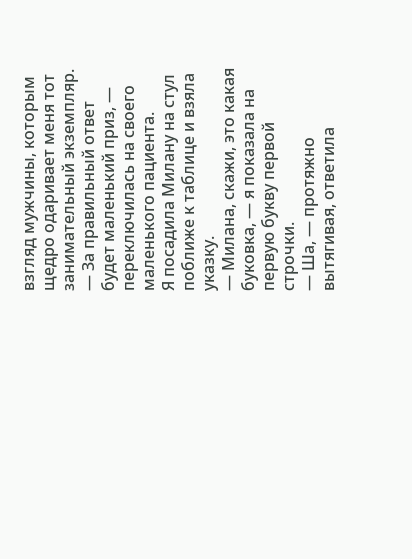взгляд мужчины, которым щедро одаривает меня тот занимательный экземпляр.
— За правильный ответ будет маленький приз, — переключилась на своего маленького пациента.
Я посадила Милану на стул поближе к таблице и взяла указку.
— Милана, скажи, это какая буковка, — я показала на первую букву первой строчки.
— Ша, — протяжно вытягивая, ответила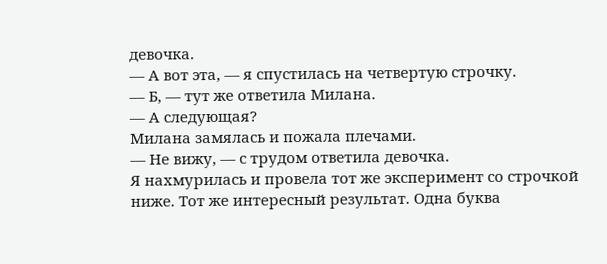девочка.
— А вот эта, — я спустилась на четвертую строчку.
— Б, — тут же ответила Милана.
— А следующая?
Милана замялась и пожала плечами.
— Не вижу, — с трудом ответила девочка.
Я нахмурилась и провела тот же эксперимент со строчкой ниже. Тот же интересный результат. Одна буква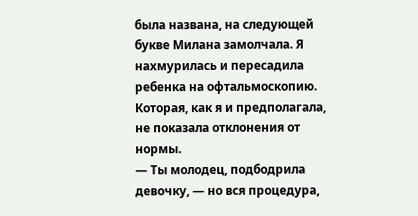была названа, на следующей букве Милана замолчала. Я нахмурилась и пересадила ребенка на офтальмоскопию. Которая, как я и предполагала, не показала отклонения от нормы.
— Ты молодец, подбодрила девочку, — но вся процедура,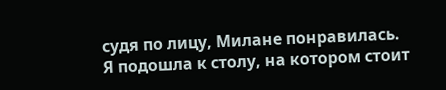судя по лицу, Милане понравилась.
Я подошла к столу, на котором стоит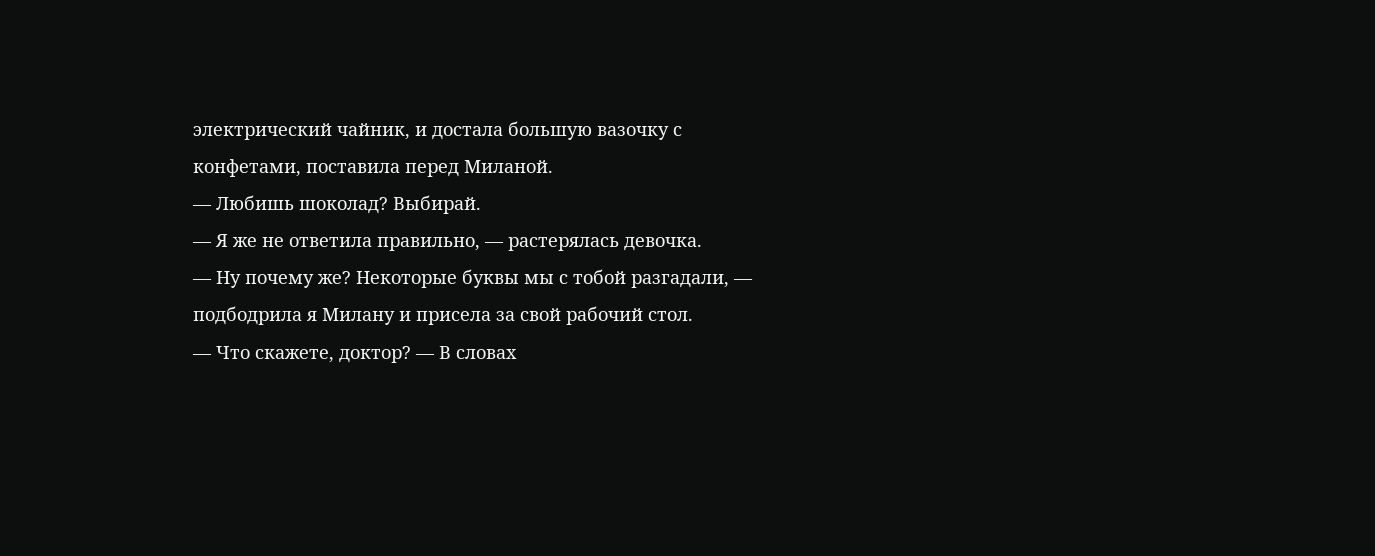электрический чайник, и достала большую вазочку с конфетами, поставила перед Миланой.
— Любишь шоколад? Выбирай.
— Я же не ответила правильно, — растерялась девочка.
— Ну почему же? Некоторые буквы мы с тобой разгадали, — подбодрила я Милану и присела за свой рабочий стол.
— Что скажете, доктор? — В словах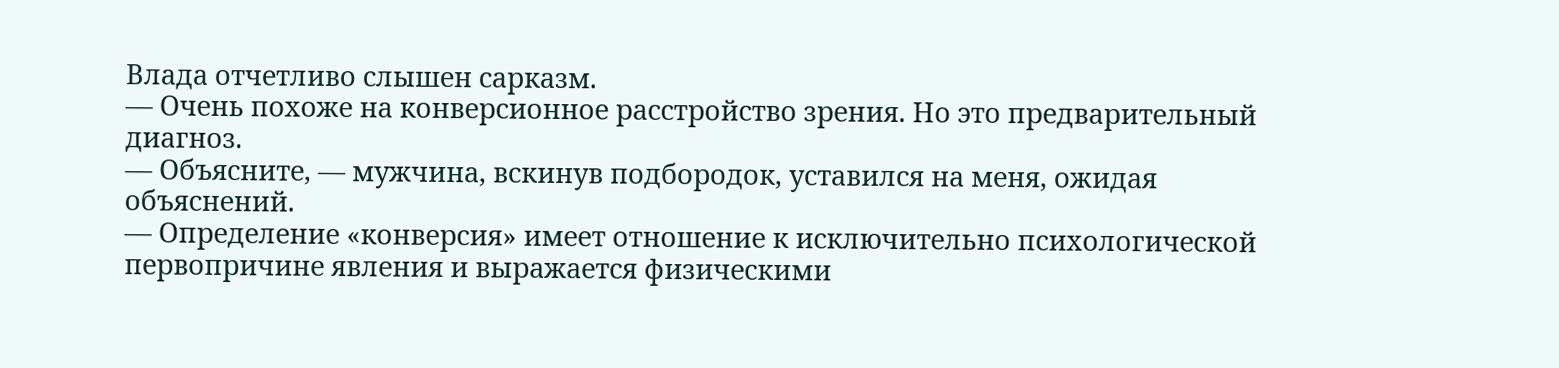Влада отчетливо слышен сарказм.
— Очень похоже на конверсионное расстройство зрения. Но это предварительный диагноз.
— Объясните, — мужчина, вскинув подбородок, уставился на меня, ожидая объяснений.
— Определение «конверсия» имеет отношение к исключительно психологической первопричине явления и выражается физическими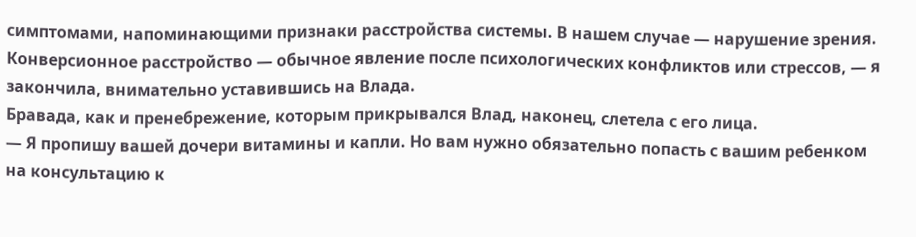симптомами, напоминающими признаки расстройства системы. В нашем случае — нарушение зрения. Конверсионное расстройство — обычное явление после психологических конфликтов или стрессов, — я закончила, внимательно уставившись на Влада.
Бравада, как и пренебрежение, которым прикрывался Влад, наконец, слетела с его лица.
— Я пропишу вашей дочери витамины и капли. Но вам нужно обязательно попасть с вашим ребенком на консультацию к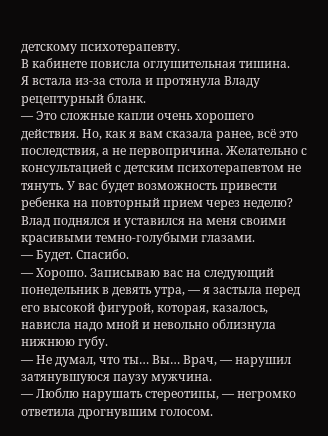детскому психотерапевту.
В кабинете повисла оглушительная тишина.
Я встала из-за стола и протянула Владу рецептурный бланк.
— Это сложные капли очень хорошего действия. Но, как я вам сказала ранее, всё это последствия, а не первопричина. Желательно с консультацией с детским психотерапевтом не тянуть. У вас будет возможность привести ребенка на повторный прием через неделю?
Влад поднялся и уставился на меня своими красивыми темно-голубыми глазами.
— Будет. Спасибо.
— Хорошо. Записываю вас на следующий понедельник в девять утра, — я застыла перед его высокой фигурой, которая, казалось, нависла надо мной и невольно облизнула нижнюю губу.
— Не думал, что ты… Вы… Врач, — нарушил затянувшуюся паузу мужчина.
— Люблю нарушать стереотипы, — негромко ответила дрогнувшим голосом.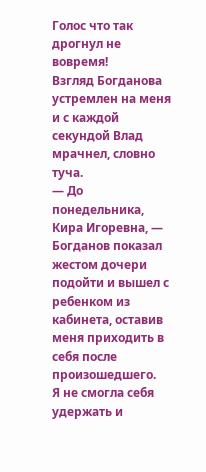Голос что так дрогнул не вовремя!
Взгляд Богданова устремлен на меня и с каждой секундой Влад мрачнел, словно туча.
— До понедельника, Кира Игоревна, — Богданов показал жестом дочери подойти и вышел с ребенком из кабинета, оставив меня приходить в себя после произошедшего.
Я не смогла себя удержать и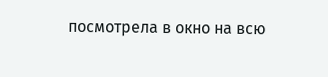посмотрела в окно на всю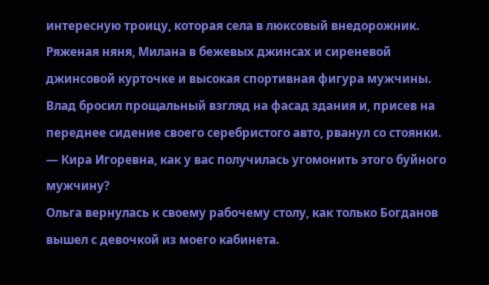интересную троицу, которая села в люксовый внедорожник. Ряженая няня, Милана в бежевых джинсах и сиреневой джинсовой курточке и высокая спортивная фигура мужчины. Влад бросил прощальный взгляд на фасад здания и, присев на переднее сидение своего серебристого авто, рванул со стоянки.
— Кира Игоревна, как у вас получилась угомонить этого буйного мужчину?
Ольга вернулась к своему рабочему столу, как только Богданов вышел с девочкой из моего кабинета.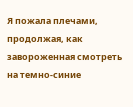Я пожала плечами, продолжая, как завороженная смотреть на темно-синие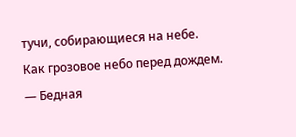тучи, собирающиеся на небе.
Как грозовое небо перед дождем.
— Бедная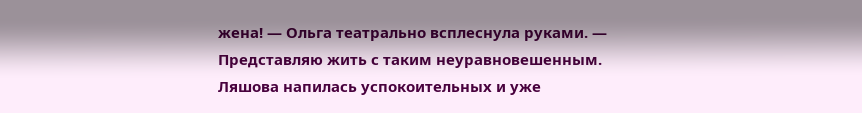жена! — Ольга театрально всплеснула руками. — Представляю жить с таким неуравновешенным. Ляшова напилась успокоительных и уже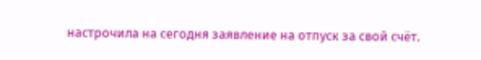настрочила на сегодня заявление на отпуск за свой счёт.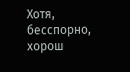Хотя, бесспорно, хорош